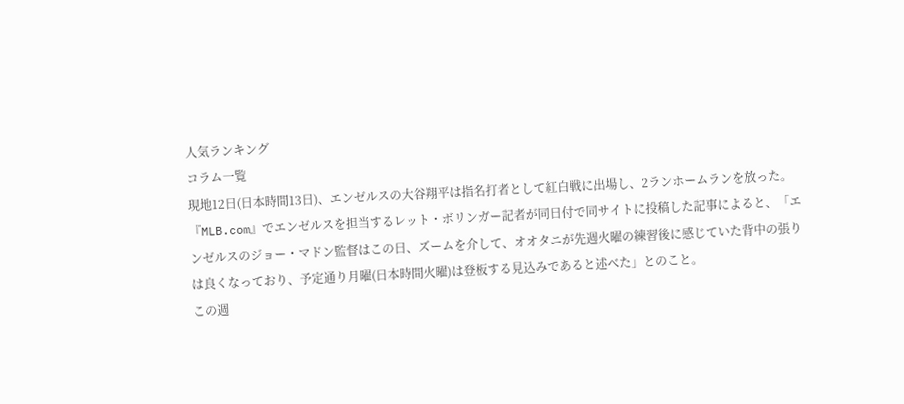人気ランキング
コラム一覧
現地12日(日本時間13日)、エンゼルスの大谷翔平は指名打者として紅白戦に出場し、2ランホームランを放った。
『MLB.com』でエンゼルスを担当するレット・ボリンガー記者が同日付で同サイトに投稿した記事によると、「エンゼルスのジョー・マドン監督はこの日、ズームを介して、オオタニが先週火曜の練習後に感じていた背中の張りは良くなっており、予定通り月曜(日本時間火曜)は登板する見込みであると述べた」とのこと。
この週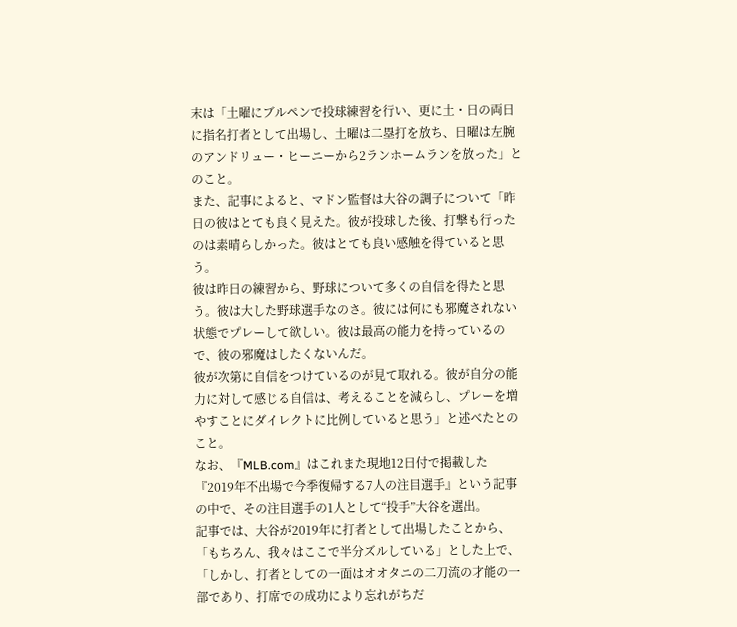末は「土曜にブルペンで投球練習を行い、更に土・日の両日に指名打者として出場し、土曜は二塁打を放ち、日曜は左腕のアンドリュー・ヒーニーから2ランホームランを放った」とのこと。
また、記事によると、マドン監督は大谷の調子について「昨日の彼はとても良く見えた。彼が投球した後、打撃も行ったのは素晴らしかった。彼はとても良い感触を得ていると思う。
彼は昨日の練習から、野球について多くの自信を得たと思う。彼は大した野球選手なのさ。彼には何にも邪魔されない状態でプレーして欲しい。彼は最高の能力を持っているので、彼の邪魔はしたくないんだ。
彼が次第に自信をつけているのが見て取れる。彼が自分の能力に対して感じる自信は、考えることを減らし、プレーを増やすことにダイレクトに比例していると思う」と述べたとのこと。
なお、『MLB.com』はこれまた現地12日付で掲載した『2019年不出場で今季復帰する7人の注目選手』という記事の中で、その注目選手の1人として“投手”大谷を選出。
記事では、大谷が2019年に打者として出場したことから、「もちろん、我々はここで半分ズルしている」とした上で、「しかし、打者としての一面はオオタニの二刀流の才能の一部であり、打席での成功により忘れがちだ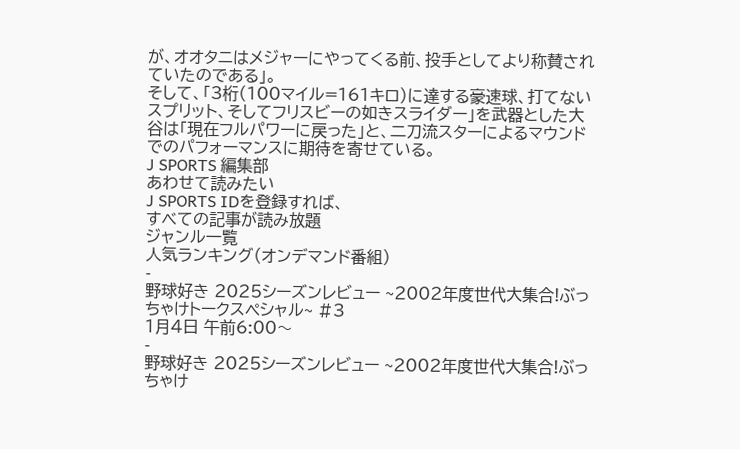が、オオタニはメジャーにやってくる前、投手としてより称賛されていたのである」。
そして、「3桁(100マイル=161キロ)に達する豪速球、打てないスプリット、そしてフリスビーの如きスライダー」を武器とした大谷は「現在フルパワーに戻った」と、二刀流スターによるマウンドでのパフォーマンスに期待を寄せている。
J SPORTS 編集部
あわせて読みたい
J SPORTS IDを登録すれば、
すべての記事が読み放題
ジャンル一覧
人気ランキング(オンデマンド番組)
-
野球好き 2025シーズンレビュー ~2002年度世代大集合!ぶっちゃけトークスペシャル~ #3
1月4日 午前6:00〜
-
野球好き 2025シーズンレビュー ~2002年度世代大集合!ぶっちゃけ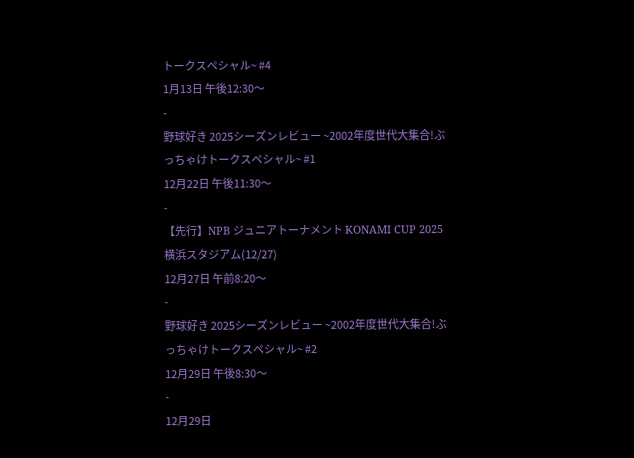トークスペシャル~ #4
1月13日 午後12:30〜
-
野球好き 2025シーズンレビュー ~2002年度世代大集合!ぶっちゃけトークスペシャル~ #1
12月22日 午後11:30〜
-
【先行】NPB ジュニアトーナメント KONAMI CUP 2025 横浜スタジアム(12/27)
12月27日 午前8:20〜
-
野球好き 2025シーズンレビュー ~2002年度世代大集合!ぶっちゃけトークスペシャル~ #2
12月29日 午後8:30〜
-
12月29日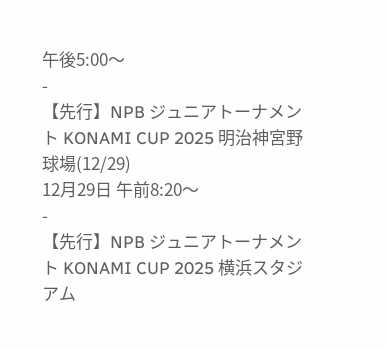午後5:00〜
-
【先行】NPB ジュニアトーナメント KONAMI CUP 2025 明治神宮野球場(12/29)
12月29日 午前8:20〜
-
【先行】NPB ジュニアトーナメント KONAMI CUP 2025 横浜スタジアム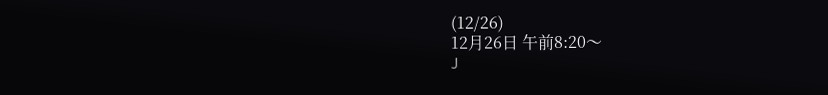(12/26)
12月26日 午前8:20〜
J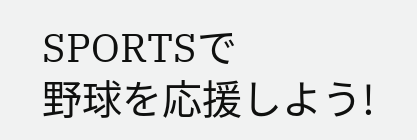SPORTSで
野球を応援しよう!